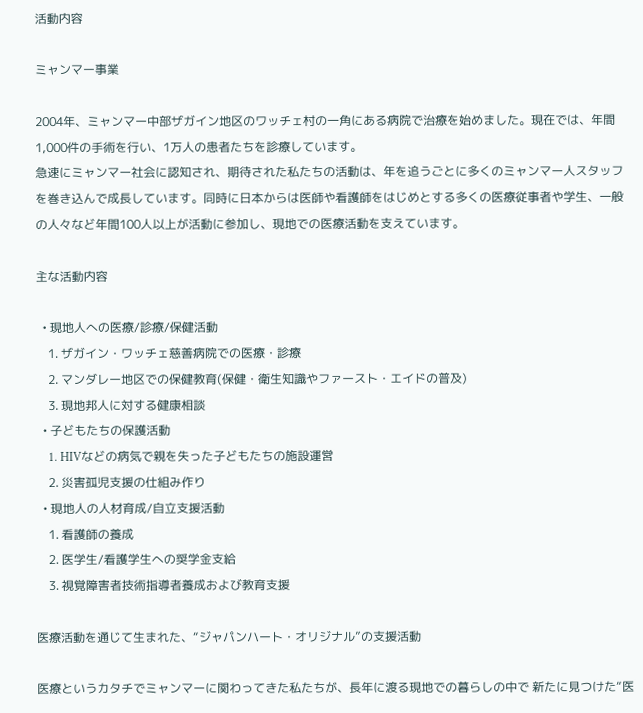活動内容

ミャンマー事業

2004年、ミャンマー中部ザガイン地区のワッチェ村の一角にある病院で治療を始めました。現在では、年間1,000件の手術を行い、1万人の患者たちを診療しています。
急速にミャンマー社会に認知され、期待された私たちの活動は、年を追うごとに多くのミャンマー人スタッフを巻き込んで成長しています。同時に日本からは医師や看護師をはじめとする多くの医療従事者や学生、一般の人々など年間100人以上が活動に参加し、現地での医療活動を支えています。

主な活動内容

  • 現地人への医療/診療/保健活動
    1. ザガイン・ワッチェ慈善病院での医療・診療
    2. マンダレー地区での保健教育(保健・衛生知識やファースト・エイドの普及)
    3. 現地邦人に対する健康相談
  • 子どもたちの保護活動
    1. HIVなどの病気で親を失った子どもたちの施設運営
    2. 災害孤児支援の仕組み作り
  • 現地人の人材育成/自立支援活動
    1. 看護師の養成
    2. 医学生/看護学生への奨学金支給
    3. 視覚障害者技術指導者養成および教育支援

医療活動を通じて生まれた、“ジャパンハート・オリジナル”の支援活動

医療というカタチでミャンマーに関わってきた私たちが、長年に渡る現地での暮らしの中で 新たに見つけた“医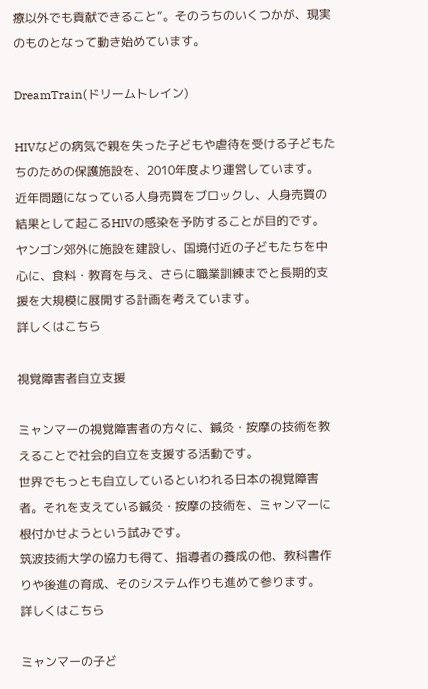療以外でも貢献できること”。そのうちのいくつかが、現実のものとなって動き始めています。

DreamTrain(ドリームトレイン)

HIVなどの病気で親を失った子どもや虐待を受ける子どもたちのための保護施設を、2010年度より運営しています。
近年問題になっている人身売買をブロックし、人身売買の結果として起こるHIVの感染を予防することが目的です。
ヤンゴン郊外に施設を建設し、国境付近の子どもたちを中心に、食料・教育を与え、さらに職業訓練までと長期的支援を大規模に展開する計画を考えています。
詳しくはこちら

視覚障害者自立支援

ミャンマーの視覚障害者の方々に、鍼灸・按摩の技術を教えることで社会的自立を支援する活動です。
世界でもっとも自立しているといわれる日本の視覚障害者。それを支えている鍼灸・按摩の技術を、ミャンマーに根付かせようという試みです。
筑波技術大学の協力も得て、指導者の養成の他、教科書作りや後進の育成、そのシステム作りも進めて参ります。
詳しくはこちら

ミャンマーの子ど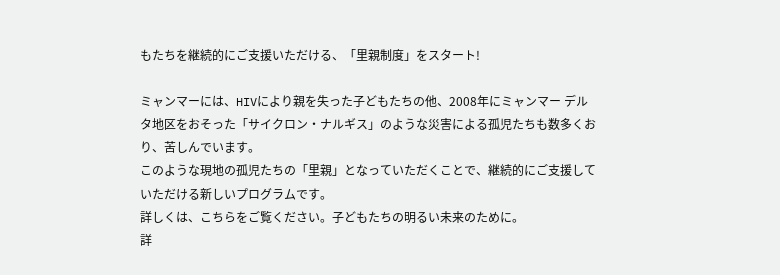もたちを継続的にご支援いただける、「里親制度」をスタート!

ミャンマーには、HIVにより親を失った子どもたちの他、2008年にミャンマー デルタ地区をおそった「サイクロン・ナルギス」のような災害による孤児たちも数多くおり、苦しんでいます。
このような現地の孤児たちの「里親」となっていただくことで、継続的にご支援していただける新しいプログラムです。
詳しくは、こちらをご覧ください。子どもたちの明るい未来のために。
詳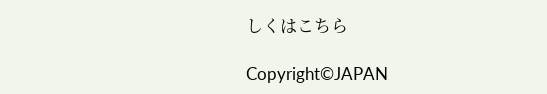しくはこちら

Copyright©JAPAN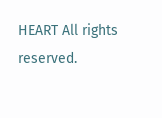HEART All rights reserved.